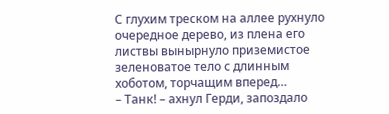С глухим треском на аллее рухнуло очередное дерево, из плена его листвы вынырнуло приземистое зеленоватое тело с длинным хоботом, торчащим вперед…
– Танк! – ахнул Герди, запоздало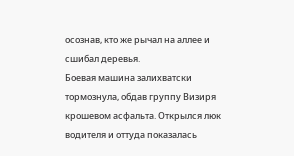осознав, кто же рычал на аллее и сшибал деревья.
Боевая машина залихватски тормознула, обдав группу Визиря крошевом асфальта. Открылся люк водителя и оттуда показалась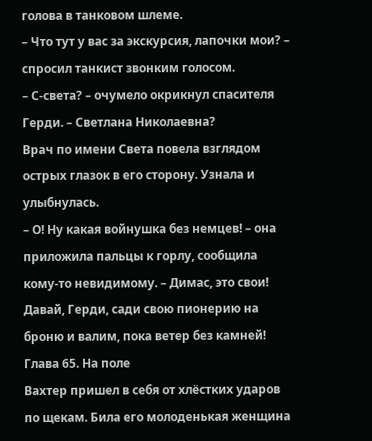голова в танковом шлеме.
– Что тут у вас за экскурсия, лапочки мои? – спросил танкист звонким голосом.
– С-света? – очумело окрикнул спасителя Герди. – Светлана Николаевна?
Врач по имени Света повела взглядом острых глазок в его сторону. Узнала и улыбнулась.
– О! Ну какая войнушка без немцев! – она приложила пальцы к горлу, сообщила кому-то невидимому. – Димас, это свои! Давай, Герди, сади свою пионерию на броню и валим, пока ветер без камней!
Глава 65. На поле
Вахтер пришел в себя от хлёстких ударов по щекам. Била его молоденькая женщина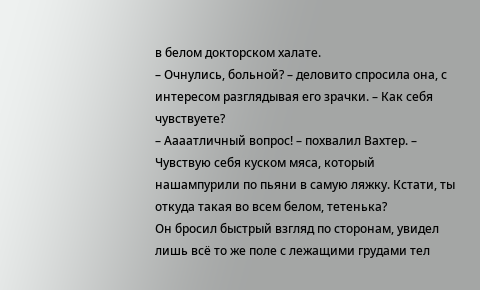в белом докторском халате.
– Очнулись, больной? – деловито спросила она, с интересом разглядывая его зрачки. – Как себя чувствуете?
– Аааатличный вопрос! – похвалил Вахтер. – Чувствую себя куском мяса, который нашампурили по пьяни в самую ляжку. Кстати, ты откуда такая во всем белом, тетенька?
Он бросил быстрый взгляд по сторонам, увидел лишь всё то же поле с лежащими грудами тел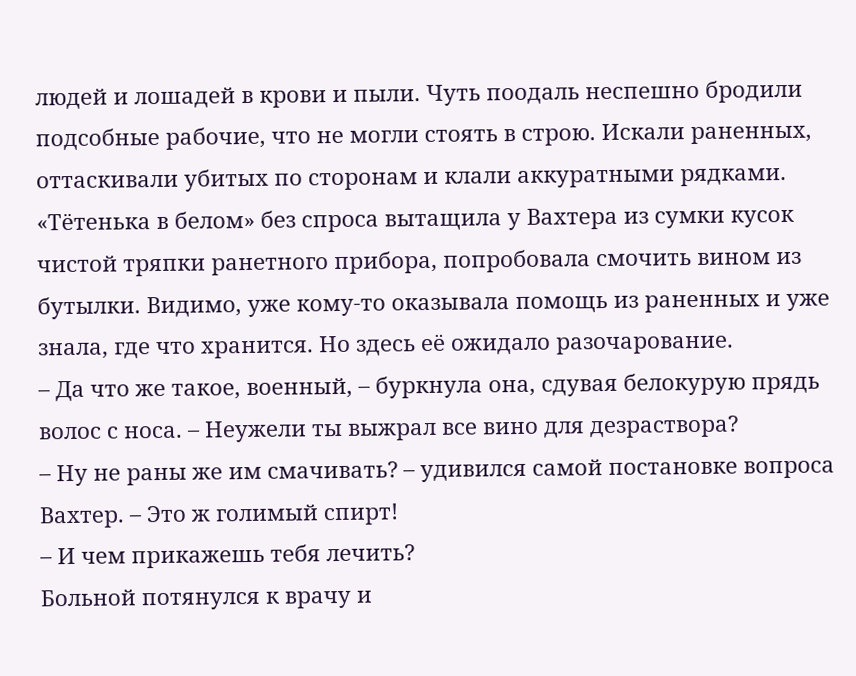людей и лошадей в крови и пыли. Чуть поодаль неспешно бродили подсобные рабочие, что не могли стоять в строю. Искали раненных, оттаскивали убитых по сторонам и клали аккуратными рядками.
«Тётенька в белом» без спроса вытащила у Вахтера из сумки кусок чистой тряпки ранетного прибора, попробовала смочить вином из бутылки. Видимо, уже кому-то оказывала помощь из раненных и уже знала, где что хранится. Но здесь её ожидало разочарование.
– Да что же такое, военный, – буркнула она, сдувая белокурую прядь волос с носа. – Неужели ты выжрал все вино для дезраствора?
– Ну не раны же им смачивать? – удивился самой постановке вопроса Вахтер. – Это ж голимый спирт!
– И чем прикажешь тебя лечить?
Больной потянулся к врачу и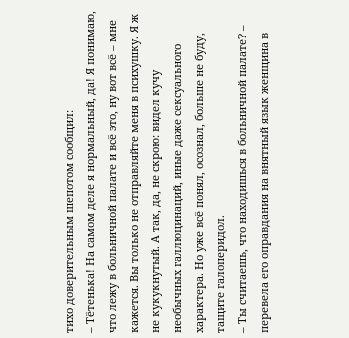тихо доверительным шепотом сообщил:
– Тётенька! На самом деле я нормальный, да! Я понимаю, что лежу в больничной палате и всё это, ну вот всё – мне кажется. Вы только не отправляйте меня в психушку. Я ж не кукукнутый. А так, да, не скрою: видел кучу необычных галлюцинаций, иные даже сексуального характера. Но уже всё понял, осознал, больше не буду, тащите галоперидол.
– Ты считаешь, что находишься в больничной палате? – перевела его оправдания на внятный язык женщина в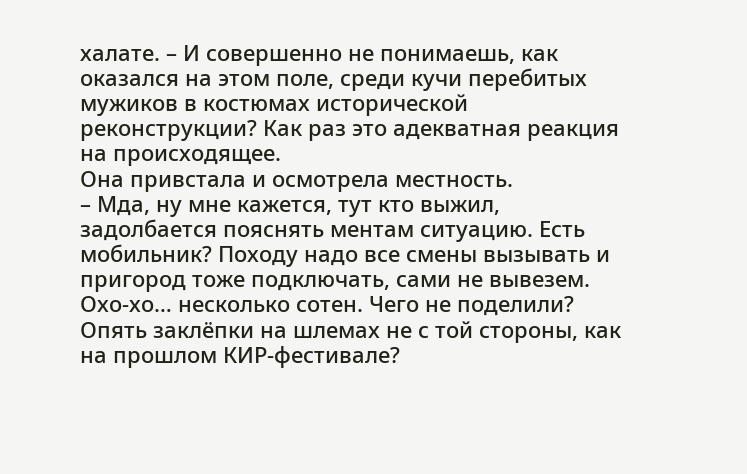халате. – И совершенно не понимаешь, как оказался на этом поле, среди кучи перебитых мужиков в костюмах исторической реконструкции? Как раз это адекватная реакция на происходящее.
Она привстала и осмотрела местность.
– Мда, ну мне кажется, тут кто выжил, задолбается пояснять ментам ситуацию. Есть мобильник? Походу надо все смены вызывать и пригород тоже подключать, сами не вывезем. Охо-хо… несколько сотен. Чего не поделили? Опять заклёпки на шлемах не с той стороны, как на прошлом КИР-фестивале?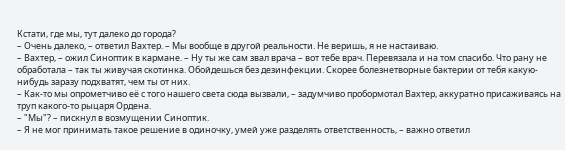Кстати, где мы, тут далеко до города?
– Очень далеко, – ответил Вахтер. – Мы вообще в другой реальности. Не веришь, я не настаиваю.
– Вахтер, – ожил Синоптик в кармане. – Ну ты же сам звал врача – вот тебе врач. Перевязала и на том спасибо. Что рану не обработала – так ты живучая скотинка. Обойдешься без дезинфекции. Скорее болезнетворные бактерии от тебя какую-нибудь заразу подхватят, чем ты от них.
– Как-то мы опрометчиво её с того нашего света сюда вызвали, – задумчиво пробормотал Вахтер, аккуратно присаживаясь на труп какого-то рыцаря Ордена.
– "Мы"? – пискнул в возмущении Синоптик.
– Я не мог принимать такое решение в одиночку, умей уже разделять ответственность, – важно ответил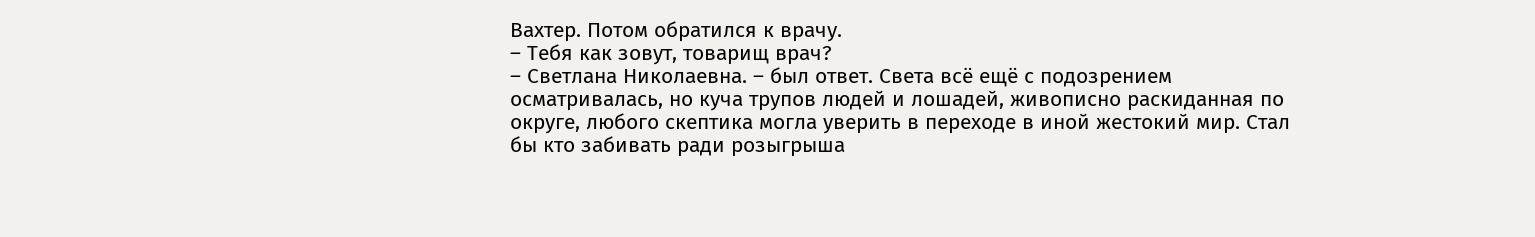Вахтер. Потом обратился к врачу.
– Тебя как зовут, товарищ врач?
– Светлана Николаевна. – был ответ. Света всё ещё с подозрением осматривалась, но куча трупов людей и лошадей, живописно раскиданная по округе, любого скептика могла уверить в переходе в иной жестокий мир. Стал бы кто забивать ради розыгрыша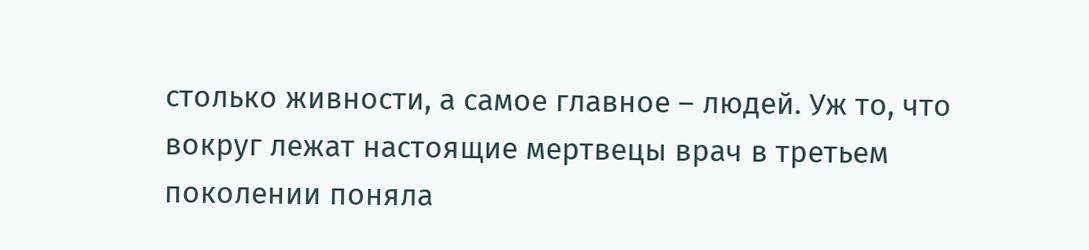столько живности, а самое главное – людей. Уж то, что вокруг лежат настоящие мертвецы врач в третьем поколении поняла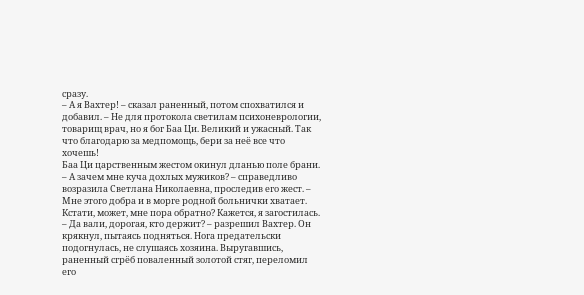сразу.
– А я Вахтер! – сказал раненный, потом спохватился и добавил. – Не для протокола светилам психоневрологии, товарищ врач, но я бог Баа Ци. Великий и ужасный. Так что благодарю за медпомощь, бери за неё все что хочешь!
Баа Ци царственным жестом окинул дланью поле брани.
– А зачем мне куча дохлых мужиков? – справедливо возразила Светлана Николаевна, проследив его жест. – Мне этого добра и в морге родной больнички хватает. Кстати, может, мне пора обратно? Кажется, я загостилась.
– Да вали, дорогая, кто держит? – разрешил Вахтер. Он крякнул, пытаясь подняться. Нога предательски подогнулась, не слушаясь хозяина. Выругавшись, раненный сгрёб поваленный золотой стяг, переломил его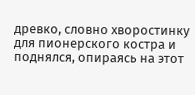древко, словно хворостинку для пионерского костра и поднялся, опираясь на этот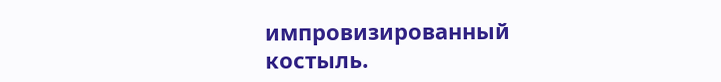импровизированный костыль.